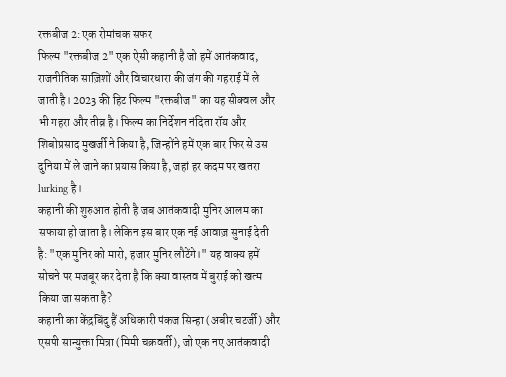रक्तबीज 2: एक रोमांचक सफर
फिल्म "रक्तबीज 2" एक ऐसी कहानी है जो हमें आतंकवाद, राजनीतिक साज़िशों और विचारधारा की जंग की गहराई में ले जाती है। 2023 की हिट फिल्म "रक्तबीज" का यह सीक्वल और भी गहरा और तीव्र है। फिल्म का निर्देशन नंदिता रॉय और शिबोप्रसाद मुखर्जी ने किया है, जिन्होंने हमें एक बार फिर से उस दुनिया में ले जाने का प्रयास किया है, जहां हर कदम पर खतरा lurking है।
कहानी की शुरुआत होती है जब आतंकवादी मुनिर आलम का सफाया हो जाता है। लेकिन इस बार एक नई आवाज़ सुनाई देती है: "एक मुनिर को मारो, हजार मुनिर लौटेंगे।" यह वाक्य हमें सोचने पर मजबूर कर देता है कि क्या वास्तव में बुराई को खत्म किया जा सकता है?
कहानी का केंद्रबिंदु हैं अधिकारी पंकज सिन्हा (अबीर चटर्जी) और एसपी सान्युक्ता मित्रा (मिमी चक्रवर्ती), जो एक नए आतंकवादी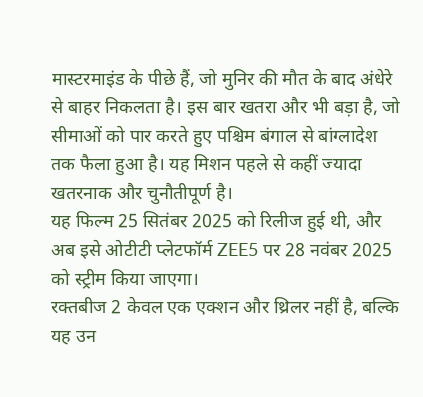मास्टरमाइंड के पीछे हैं, जो मुनिर की मौत के बाद अंधेरे से बाहर निकलता है। इस बार खतरा और भी बड़ा है, जो सीमाओं को पार करते हुए पश्चिम बंगाल से बांग्लादेश तक फैला हुआ है। यह मिशन पहले से कहीं ज्यादा खतरनाक और चुनौतीपूर्ण है।
यह फिल्म 25 सितंबर 2025 को रिलीज हुई थी, और अब इसे ओटीटी प्लेटफॉर्म ZEE5 पर 28 नवंबर 2025 को स्ट्रीम किया जाएगा।
रक्तबीज 2 केवल एक एक्शन और थ्रिलर नहीं है, बल्कि यह उन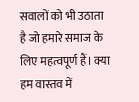सवालों को भी उठाता है जो हमारे समाज के लिए महत्वपूर्ण हैं। क्या हम वास्तव में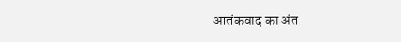आतंकवाद का अंत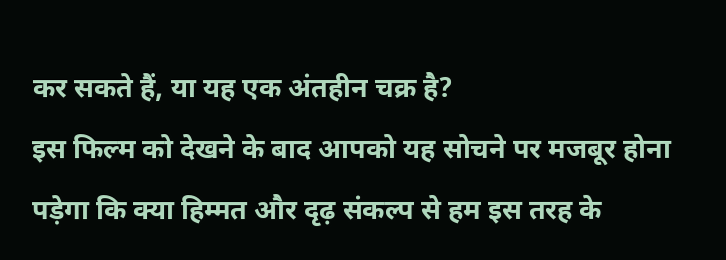कर सकते हैं, या यह एक अंतहीन चक्र है?
इस फिल्म को देखने के बाद आपको यह सोचने पर मजबूर होना पड़ेगा कि क्या हिम्मत और दृढ़ संकल्प से हम इस तरह के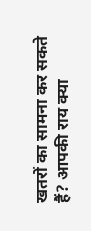खतरों का सामना कर सकते हैं? आपकी राय क्या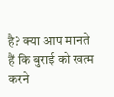है? क्या आप मानते हैं कि बुराई को खत्म करने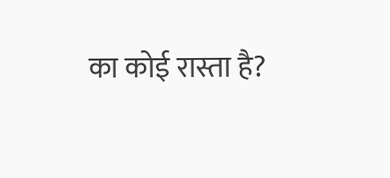का कोई रास्ता है?